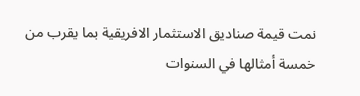نمت قيمة صناديق الاستثمار الافريقية بما يقرب من خمسة أمثالها في السنوات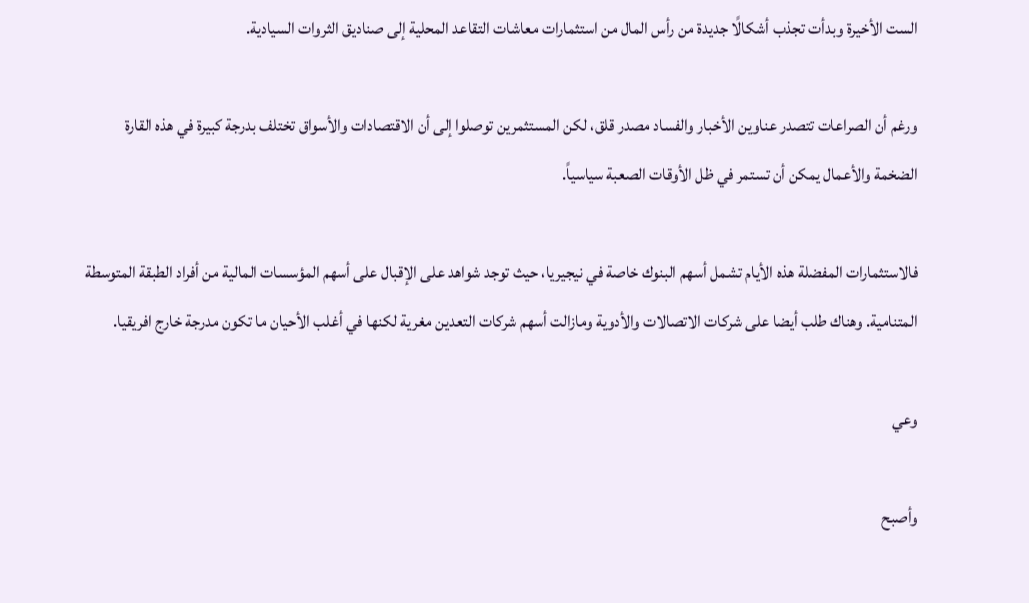الست الأخيرة وبدأت تجذب أشكالًا جديدة من رأس المال من استثمارات معاشات التقاعد المحلية إلى صناديق الثروات السيادية.

ورغم أن الصراعات تتصدر عناوين الأخبار والفساد مصدر قلق، لكن المستثمرين توصلوا إلى أن الاقتصادات والأسواق تختلف بدرجة كبيرة في هذه القارة الضخمة والأعمال يمكن أن تستمر في ظل الأوقات الصعبة سياسياً.

فالاستثمارات المفضلة هذه الأيام تشمل أسهم البنوك خاصة في نيجيريا، حيث توجد شواهد على الإقبال على أسهم المؤسسات المالية من أفراد الطبقة المتوسطة المتنامية. وهناك طلب أيضا على شركات الاتصالات والأدوية ومازالت أسهم شركات التعدين مغرية لكنها في أغلب الأحيان ما تكون مدرجة خارج افريقيا.

وعي

وأصبح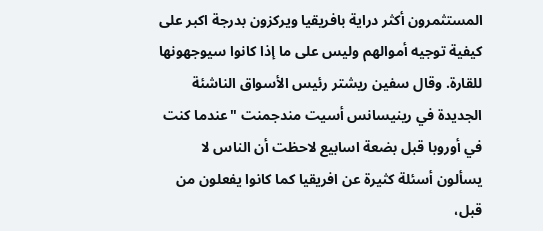المستثمرون أكثر دراية بافريقيا ويركزون بدرجة اكبر على كيفية توجيه أموالهم وليس على ما إذا كانوا سيوجهونها للقارة. وقال سفين ريشتر رئيس الأسواق الناشئة الجديدة في رينيسانس أسيت مندجمنت "عندما كنت في أوروبا قبل بضعة اسابيع لاحظت أن الناس لا يسألون أسئلة كثيرة عن افريقيا كما كانوا يفعلون من قبل،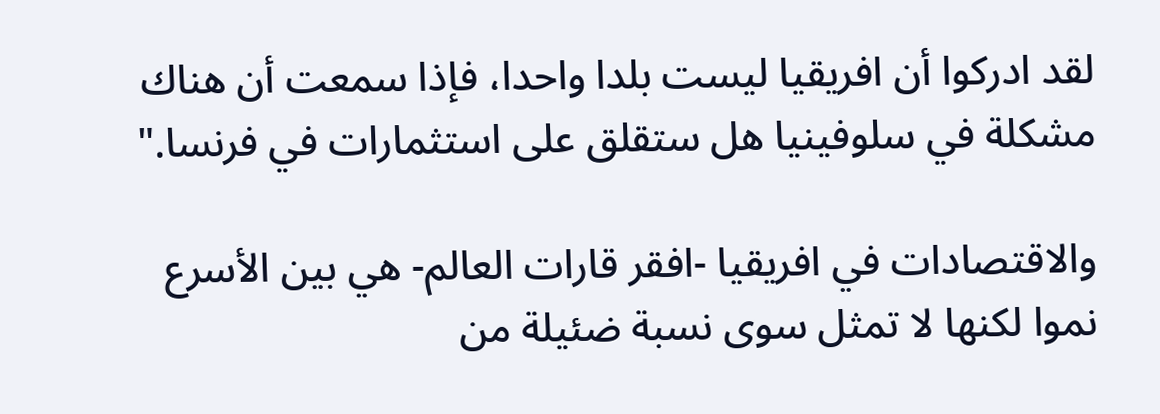لقد ادركوا أن افريقيا ليست بلدا واحدا، فإذا سمعت أن هناك مشكلة في سلوفينيا هل ستقلق على استثمارات في فرنسا."

والاقتصادات في افريقيا -افقر قارات العالم- هي بين الأسرع نموا لكنها لا تمثل سوى نسبة ضئيلة من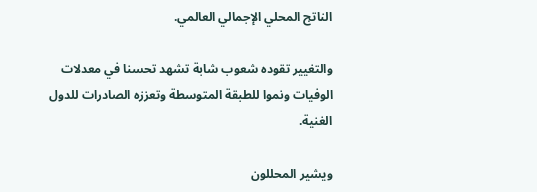الناتج المحلي الإجمالي العالمي.

والتغيير تقوده شعوب شابة تشهد تحسنا في معدلات الوفيات ونموا للطبقة المتوسطة وتعززه الصادرات للدول الغنية.

ويشير المحللون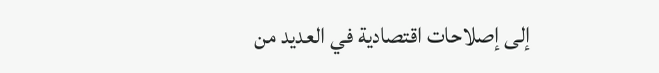إلى إصلاحات اقتصادية في العديد من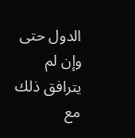الدول حتى وإن لم يترافق ذلك مع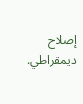إصلاح ديمقراطي.